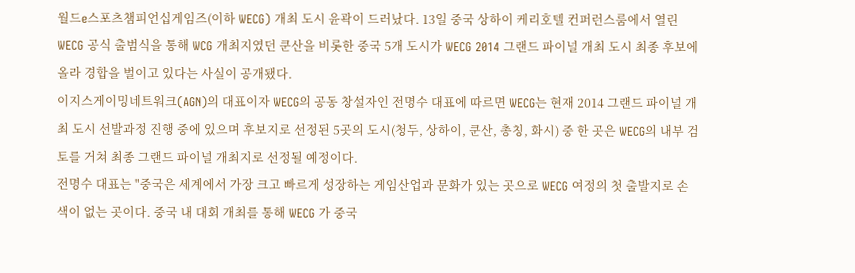월드e스포츠챔피언십게임즈(이하 WECG) 개최 도시 윤곽이 드러났다. 13일 중국 상하이 케리호텔 컨퍼런스룸에서 열린 WECG 공식 출범식을 통해 WCG 개최지였던 쿤산을 비롯한 중국 5개 도시가 WECG 2014 그랜드 파이널 개최 도시 최종 후보에 올라 경합을 벌이고 있다는 사실이 공개됐다.
이지스게이밍네트워크(AGN)의 대표이자 WECG의 공동 창설자인 전명수 대표에 따르면 WECG는 현재 2014 그랜드 파이널 개최 도시 선발과정 진행 중에 있으며 후보지로 선정된 5곳의 도시(청두, 상하이, 쿤산, 총칭, 화시) 중 한 곳은 WECG의 내부 검토를 거쳐 최종 그랜드 파이널 개최지로 선정될 예정이다.
전명수 대표는 "중국은 세계에서 가장 크고 빠르게 성장하는 게임산업과 문화가 있는 곳으로 WECG 여정의 첫 출발지로 손색이 없는 곳이다. 중국 내 대회 개최를 통해 WECG 가 중국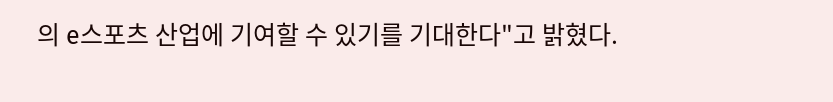의 e스포츠 산업에 기여할 수 있기를 기대한다"고 밝혔다.